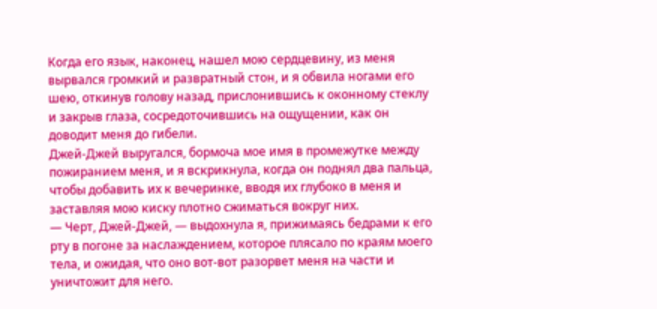Когда его язык, наконец, нашел мою сердцевину, из меня вырвался громкий и развратный стон, и я обвила ногами его шею, откинув голову назад, прислонившись к оконному стеклу и закрыв глаза, сосредоточившись на ощущении, как он доводит меня до гибели.
Джей-Джей выругался, бормоча мое имя в промежутке между пожиранием меня, и я вскрикнула, когда он поднял два пальца, чтобы добавить их к вечеринке, вводя их глубоко в меня и заставляя мою киску плотно сжиматься вокруг них.
— Черт, Джей-Джей, — выдохнула я, прижимаясь бедрами к его рту в погоне за наслаждением, которое плясало по краям моего тела, и ожидая, что оно вот-вот разорвет меня на части и уничтожит для него.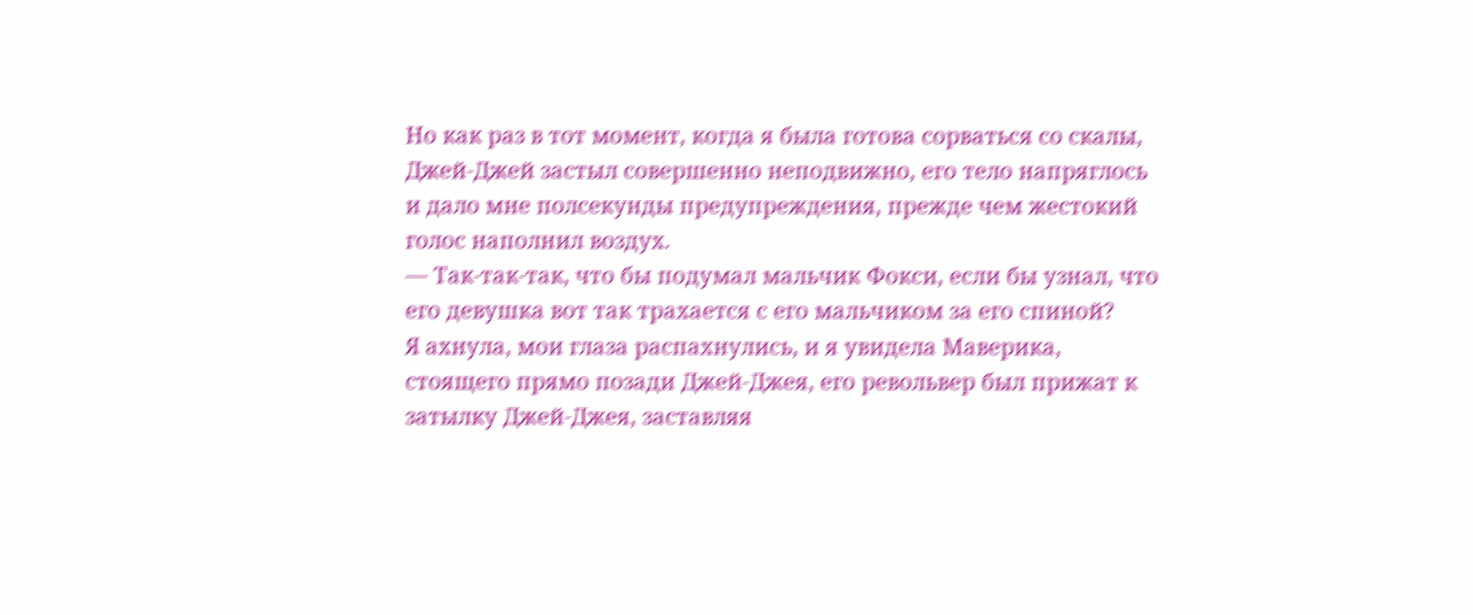Но как раз в тот момент, когда я была готова сорваться со скалы, Джей-Джей застыл совершенно неподвижно, его тело напряглось и дало мне полсекунды предупреждения, прежде чем жестокий голос наполнил воздух.
— Так-так-так, что бы подумал мальчик Фокси, если бы узнал, что его девушка вот так трахается с его мальчиком за его спиной?
Я ахнула, мои глаза распахнулись, и я увидела Маверика, стоящего прямо позади Джей-Джея, его револьвер был прижат к затылку Джей-Джея, заставляя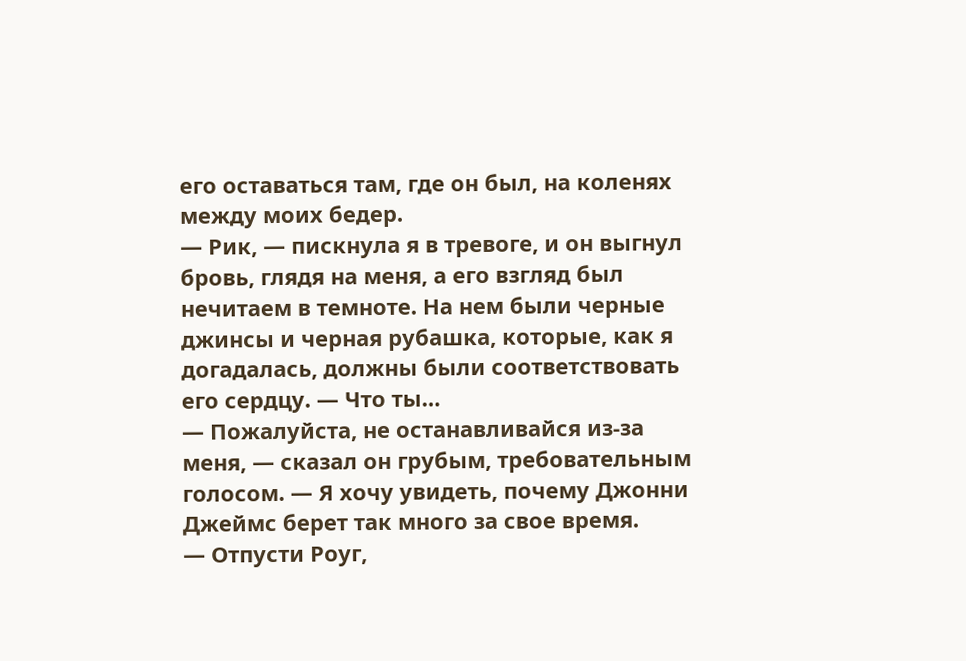его оставаться там, где он был, на коленях между моих бедер.
— Рик, — пискнула я в тревоге, и он выгнул бровь, глядя на меня, а его взгляд был нечитаем в темноте. На нем были черные джинсы и черная рубашка, которые, как я догадалась, должны были соответствовать его сердцу. — Что ты…
— Пожалуйста, не останавливайся из-за меня, — сказал он грубым, требовательным голосом. — Я хочу увидеть, почему Джонни Джеймс берет так много за свое время.
— Отпусти Роуг,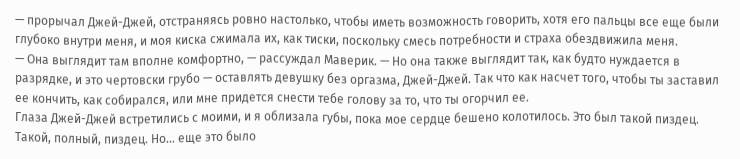— прорычал Джей-Джей, отстраняясь ровно настолько, чтобы иметь возможность говорить, хотя его пальцы все еще были глубоко внутри меня, и моя киска сжимала их, как тиски, поскольку смесь потребности и страха обездвижила меня.
— Она выглядит там вполне комфортно, — рассуждал Маверик. — Но она также выглядит так, как будто нуждается в разрядке, и это чертовски грубо — оставлять девушку без оргазма, Джей-Джей. Так что как насчет того, чтобы ты заставил ее кончить, как собирался, или мне придется снести тебе голову за то, что ты огорчил ее.
Глаза Джей-Джей встретились с моими, и я облизала губы, пока мое сердце бешено колотилось. Это был такой пиздец. Такой, полный, пиздец. Но… еще это было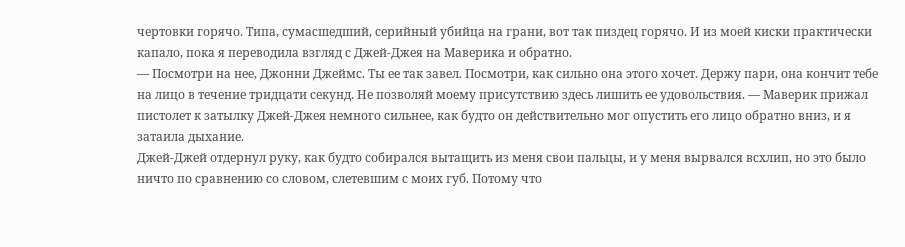чертовки горячо. Типа, сумасшедший, серийный убийца на грани, вот так пиздец горячо. И из моей киски практически капало, пока я переводила взгляд с Джей-Джея на Маверика и обратно.
— Посмотри на нее, Джонни Джеймс. Ты ее так завел. Посмотри, как сильно она этого хочет. Держу пари, она кончит тебе на лицо в течение тридцати секунд. Не позволяй моему присутствию здесь лишить ее удовольствия. — Маверик прижал пистолет к затылку Джей-Джея немного сильнее, как будто он действительно мог опустить его лицо обратно вниз, и я затаила дыхание.
Джей-Джей отдернул руку, как будто собирался вытащить из меня свои пальцы, и у меня вырвался всхлип, но это было ничто по сравнению со словом, слетевшим с моих губ. Потому что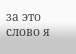за это слово я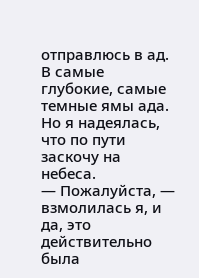отправлюсь в ад. В самые глубокие, самые темные ямы ада. Но я надеялась, что по пути заскочу на небеса.
— Пожалуйста, — взмолилась я, и да, это действительно была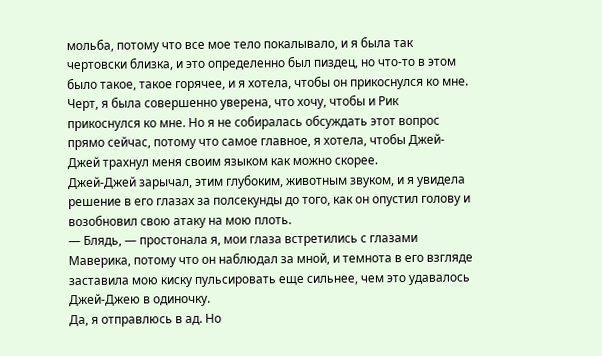мольба, потому что все мое тело покалывало, и я была так чертовски близка, и это определенно был пиздец, но что-то в этом было такое, такое горячее, и я хотела, чтобы он прикоснулся ко мне. Черт, я была совершенно уверена, что хочу, чтобы и Рик прикоснулся ко мне. Но я не собиралась обсуждать этот вопрос прямо сейчас, потому что самое главное, я хотела, чтобы Джей-Джей трахнул меня своим языком как можно скорее.
Джей-Джей зарычал, этим глубоким, животным звуком, и я увидела решение в его глазах за полсекунды до того, как он опустил голову и возобновил свою атаку на мою плоть.
— Блядь, — простонала я, мои глаза встретились с глазами Маверика, потому что он наблюдал за мной, и темнота в его взгляде заставила мою киску пульсировать еще сильнее, чем это удавалось Джей-Джею в одиночку.
Да, я отправлюсь в ад. Но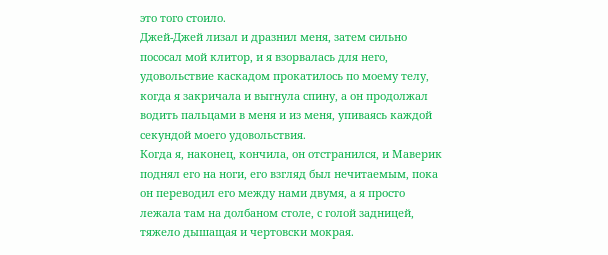это того стоило.
Джей-Джей лизал и дразнил меня, затем сильно пососал мой клитор, и я взорвалась для него, удовольствие каскадом прокатилось по моему телу, когда я закричала и выгнула спину, а он продолжал водить пальцами в меня и из меня, упиваясь каждой секундой моего удовольствия.
Когда я, наконец, кончила, он отстранился, и Маверик поднял его на ноги, его взгляд был нечитаемым, пока он переводил его между нами двумя, а я просто лежала там на долбаном столе, с голой задницей, тяжело дышащая и чертовски мокрая.